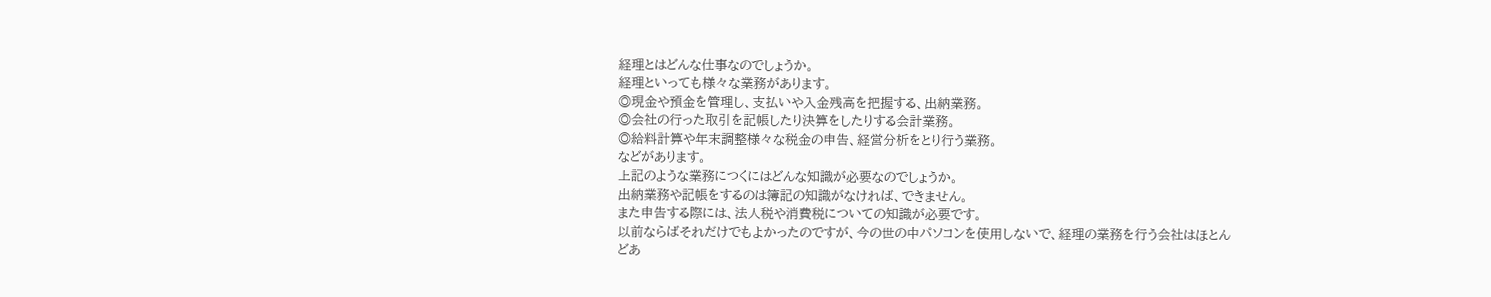経理とはどんな仕事なのでしょうか。
経理といっても様々な業務があります。
◎現金や預金を管理し、支払いや入金残高を把握する、出納業務。
◎会社の行った取引を記帳したり決算をしたりする会計業務。
◎給料計算や年末調整様々な税金の申告、経営分析をとり行う業務。
などがあります。
上記のような業務につくにはどんな知識が必要なのでしょうか。
出納業務や記帳をするのは簿記の知識がなければ、できません。
また申告する際には、法人税や消費税についての知識が必要です。
以前ならばそれだけでもよかったのですが、今の世の中パソコンを使用しないで、経理の業務を行う会社はほとんどあ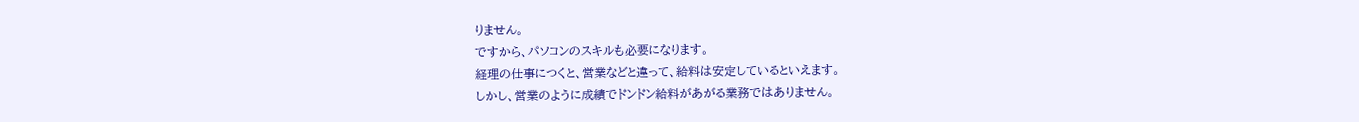りません。
ですから、パソコンのスキルも必要になります。
経理の仕事につくと、営業などと違って、給料は安定しているといえます。
しかし、営業のように成績でドンドン給料があがる業務ではありません。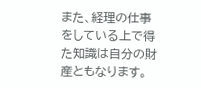また、経理の仕事をしている上で得た知識は自分の財産ともなります。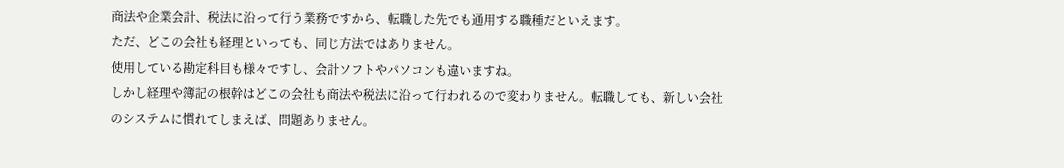商法や企業会計、税法に沿って行う業務ですから、転職した先でも通用する職種だといえます。
ただ、どこの会社も経理といっても、同じ方法ではありません。
使用している勘定科目も様々ですし、会計ソフトやパソコンも違いますね。
しかし経理や簿記の根幹はどこの会社も商法や税法に沿って行われるので変わりません。転職しても、新しい会社のシステムに慣れてしまえば、問題ありません。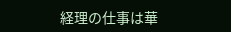経理の仕事は華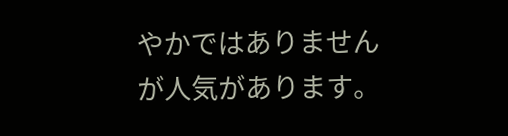やかではありませんが人気があります。